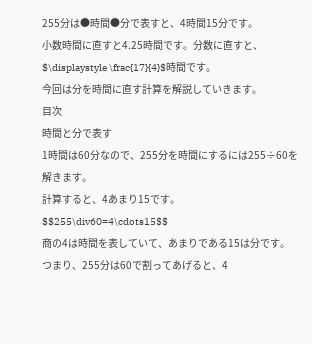255分は●時間●分で表すと、4時間15分です。
小数時間に直すと4.25時間です。分数に直すと、$\displaystyle \frac{17}{4}$時間です。
今回は分を時間に直す計算を解説していきます。
目次
時間と分で表す
1時間は60分なので、255分を時間にするには255÷60を解きます。
計算すると、4あまり15です。
$$255\div60=4\cdots15$$
商の4は時間を表していて、あまりである15は分です。
つまり、255分は60で割ってあげると、4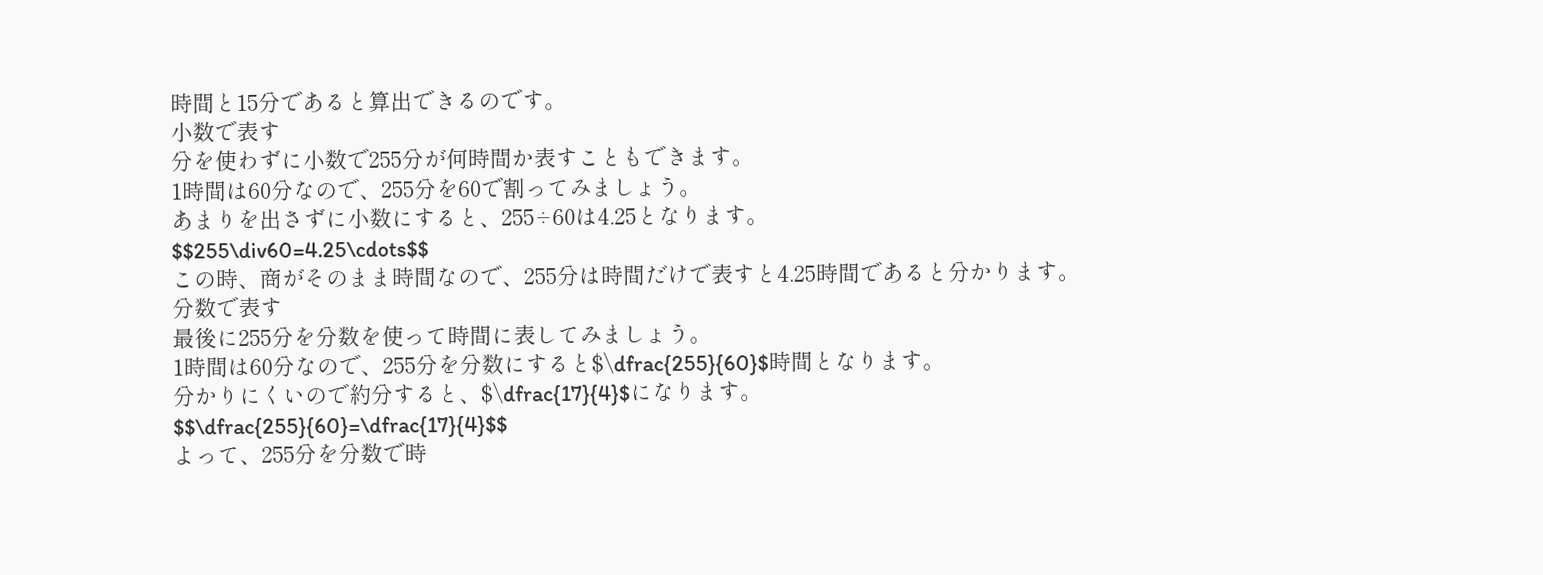時間と15分であると算出できるのです。
小数で表す
分を使わずに小数で255分が何時間か表すこともできます。
1時間は60分なので、255分を60で割ってみましょう。
あまりを出さずに小数にすると、255÷60は4.25となります。
$$255\div60=4.25\cdots$$
この時、商がそのまま時間なので、255分は時間だけで表すと4.25時間であると分かります。
分数で表す
最後に255分を分数を使って時間に表してみましょう。
1時間は60分なので、255分を分数にすると$\dfrac{255}{60}$時間となります。
分かりにくいので約分すると、$\dfrac{17}{4}$になります。
$$\dfrac{255}{60}=\dfrac{17}{4}$$
よって、255分を分数で時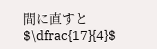間に直すと$\dfrac{17}{4}$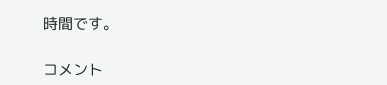時間です。

コメント